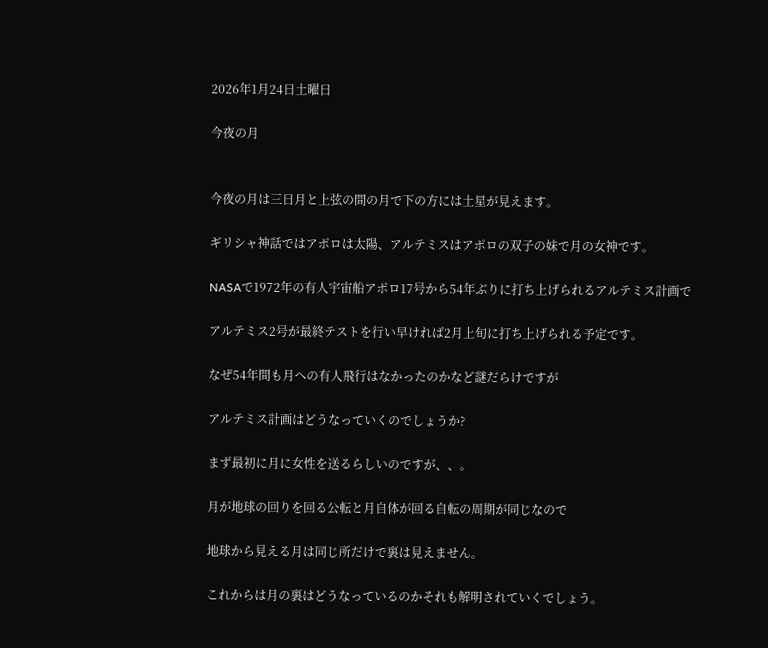2026年1月24日土曜日

今夜の月


今夜の月は三日月と上弦の間の月で下の方には土星が見えます。

ギリシャ神話ではアポロは太陽、アルテミスはアポロの双子の妹で月の女神です。

NASAで1972年の有人宇宙船アポロ17号から54年ぶりに打ち上げられるアルテミス計画で

アルテミス2号が最終テストを行い早ければ2月上旬に打ち上げられる予定です。

なぜ54年間も月への有人飛行はなかったのかなど謎だらけですが

アルテミス計画はどうなっていくのでしょうか?

まず最初に月に女性を送るらしいのですが、、。

月が地球の回りを回る公転と月自体が回る自転の周期が同じなので

地球から見える月は同じ所だけで裏は見えません。

これからは月の裏はどうなっているのかそれも解明されていくでしょう。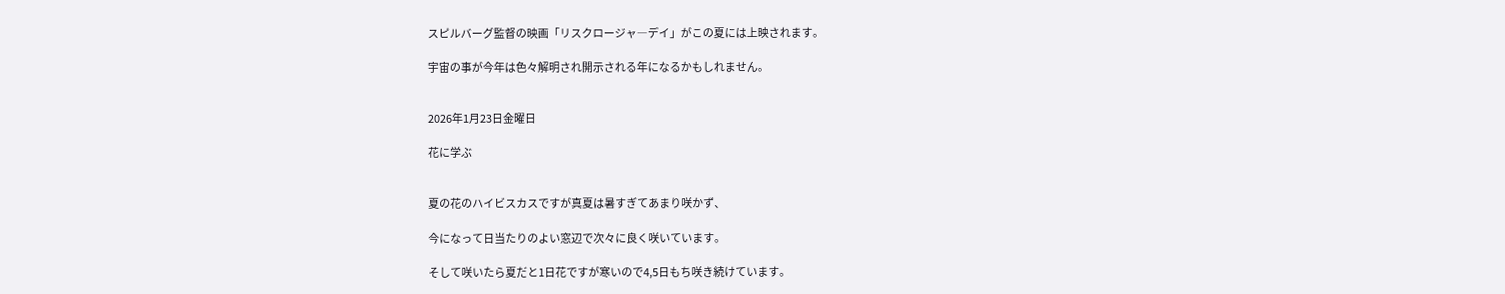スピルバーグ監督の映画「リスクロージャ―デイ」がこの夏には上映されます。

宇宙の事が今年は色々解明され開示される年になるかもしれません。


2026年1月23日金曜日

花に学ぶ


夏の花のハイビスカスですが真夏は暑すぎてあまり咲かず、

今になって日当たりのよい窓辺で次々に良く咲いています。

そして咲いたら夏だと1日花ですが寒いので4,5日もち咲き続けています。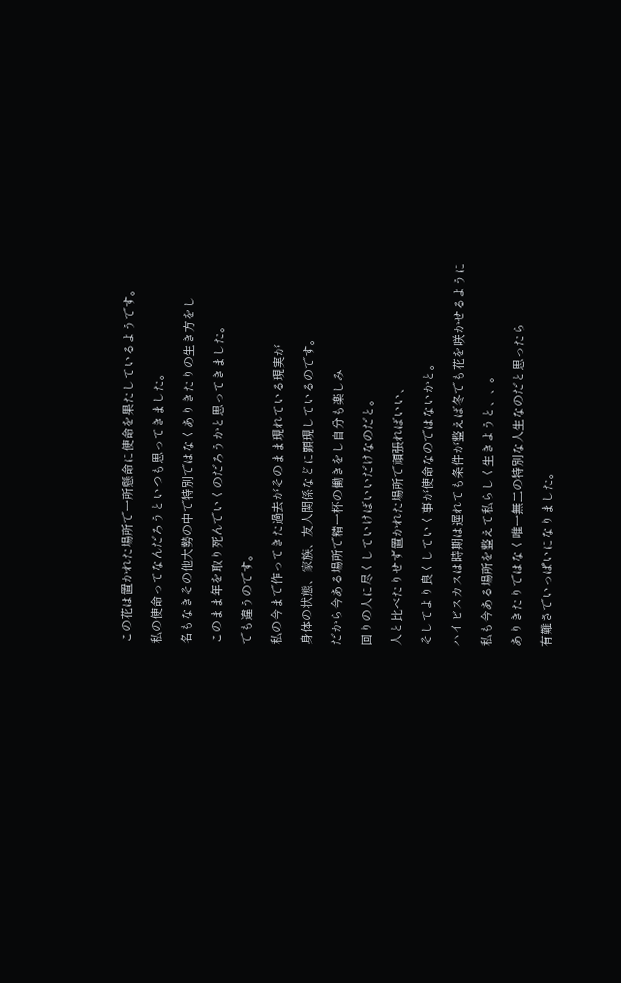この花は置かれた場所で一所懸命に使命を果たしているようです。

私の使命ってなんだろうといつも思ってきました。

名もなきその他大勢の中で特別ではなくありきたりの生き方をし

このまま年を取り死んでいくのだろうかと思ってきました。

でも違うのです。

私の今まで作ってきた過去がそのまま現れている現実が

身体の状態、家族、友人関係などに顕現しているのです。

だから今ある場所で精一杯の働きをし自分も楽しみ

回りの人に尽くしていけばいいだけなのだと。

人と比べたりせず置かれた場所で頑張ればいい、

そしてより良くしていく事が使命なのではないかと。

ハイビスカスは時期は遅れても条件が整えば冬でも花を咲かせるように

私も今ある場所を整えて私らしく生きようと、、。

ありきたりではなく唯一無二の特別な人生なのだと思ったら

有難さでいっぱいになりました。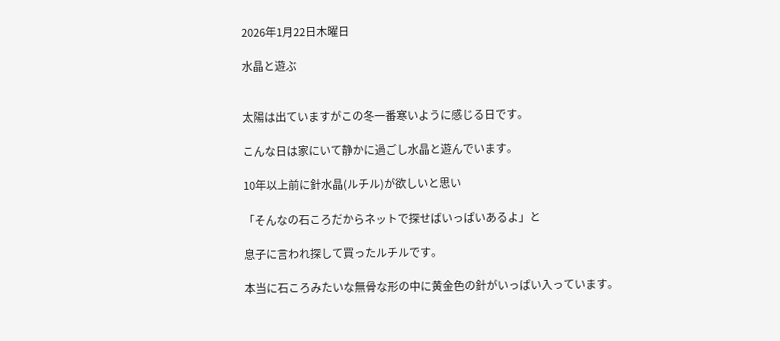2026年1月22日木曜日

水晶と遊ぶ


太陽は出ていますがこの冬一番寒いように感じる日です。

こんな日は家にいて静かに過ごし水晶と遊んでいます。

10年以上前に針水晶(ルチル)が欲しいと思い

「そんなの石ころだからネットで探せばいっぱいあるよ」と

息子に言われ探して買ったルチルです。

本当に石ころみたいな無骨な形の中に黄金色の針がいっぱい入っています。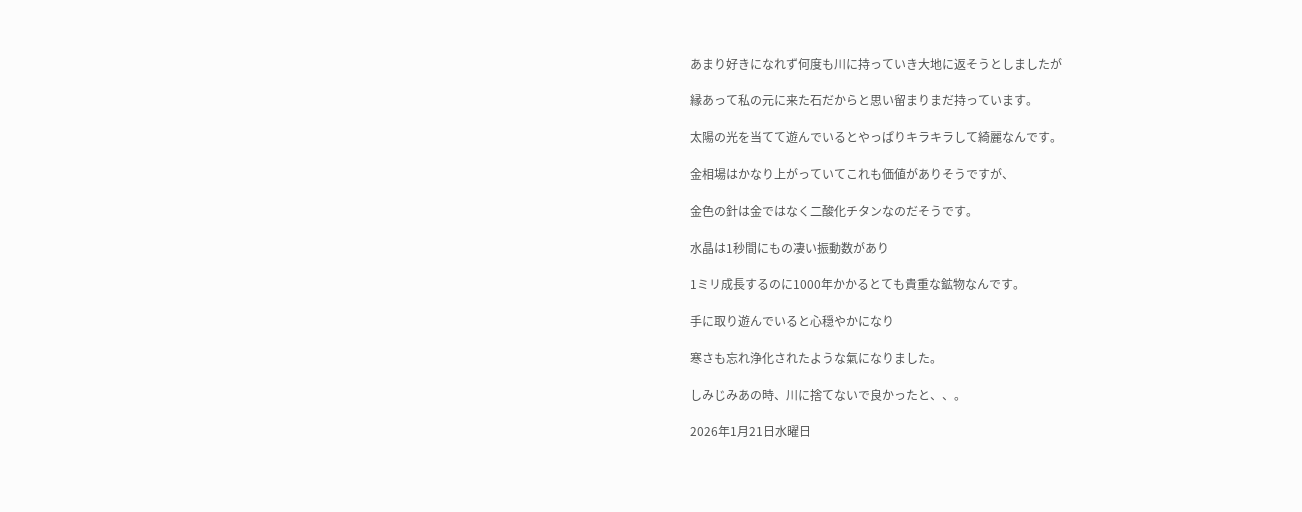あまり好きになれず何度も川に持っていき大地に返そうとしましたが

縁あって私の元に来た石だからと思い留まりまだ持っています。

太陽の光を当てて遊んでいるとやっぱりキラキラして綺麗なんです。

金相場はかなり上がっていてこれも価値がありそうですが、

金色の針は金ではなく二酸化チタンなのだそうです。

水晶は1秒間にもの凄い振動数があり

1ミリ成長するのに1000年かかるとても貴重な鉱物なんです。

手に取り遊んでいると心穏やかになり

寒さも忘れ浄化されたような氣になりました。

しみじみあの時、川に捨てないで良かったと、、。

2026年1月21日水曜日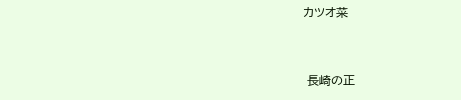カツオ菜


 長崎の正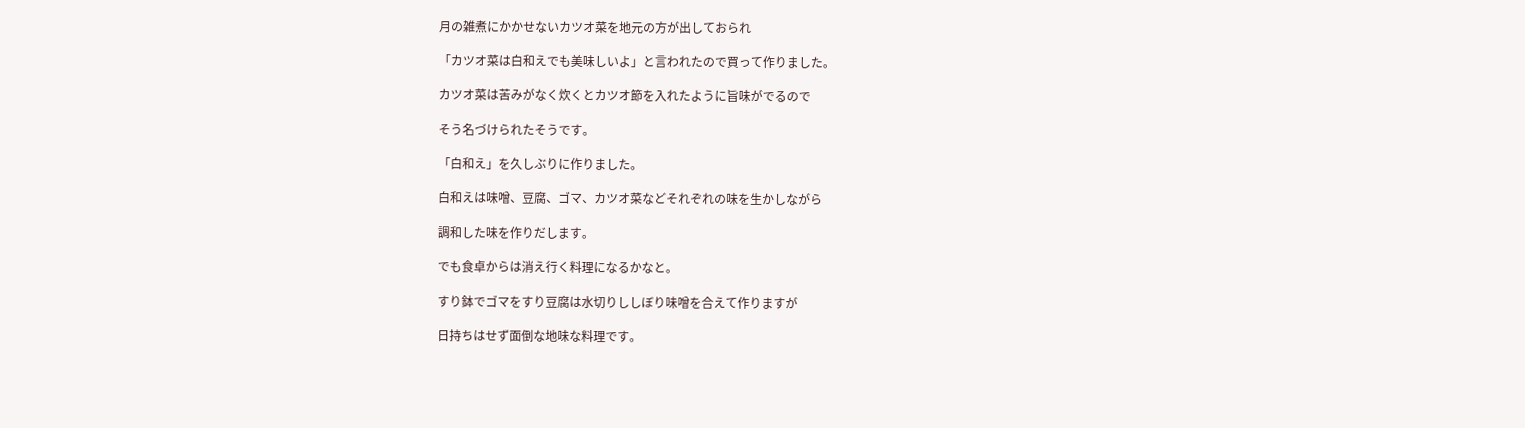月の雑煮にかかせないカツオ菜を地元の方が出しておられ

「カツオ菜は白和えでも美味しいよ」と言われたので買って作りました。

カツオ菜は苦みがなく炊くとカツオ節を入れたように旨味がでるので

そう名づけられたそうです。

「白和え」を久しぶりに作りました。

白和えは味噌、豆腐、ゴマ、カツオ菜などそれぞれの味を生かしながら

調和した味を作りだします。

でも食卓からは消え行く料理になるかなと。

すり鉢でゴマをすり豆腐は水切りししぼり味噌を合えて作りますが

日持ちはせず面倒な地味な料理です。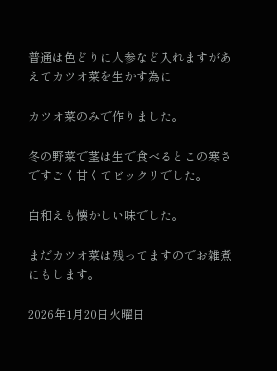普通は色どりに人参など入れますがあえてカツオ菜を生かす為に

カツオ菜のみで作りました。

冬の野菜で茎は生で食べるとこの寒さですごく甘くてビックリでした。

白和えも懐かしい味でした。

まだカツオ菜は残ってますのでお雑煮にもします。

2026年1月20日火曜日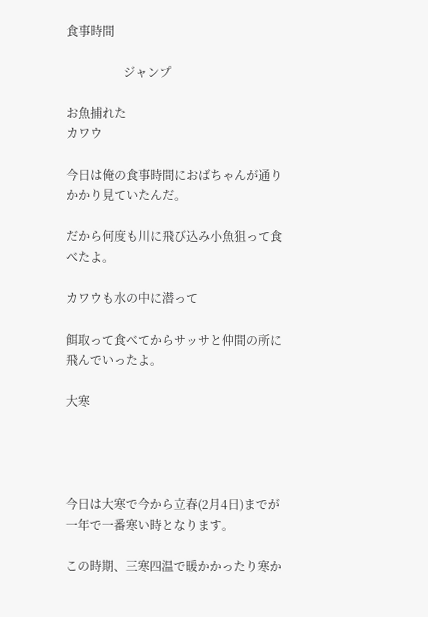食事時間

                   ジャンプ

お魚捕れた
カワウ

今日は俺の食事時間におばちゃんが通りかかり見ていたんだ。

だから何度も川に飛び込み小魚狙って食べたよ。

カワウも水の中に潜って

餌取って食べてからサッサと仲間の所に飛んでいったよ。

大寒




今日は大寒で今から立春(2月4日)までが一年で一番寒い時となります。

この時期、三寒四温で暖かかったり寒か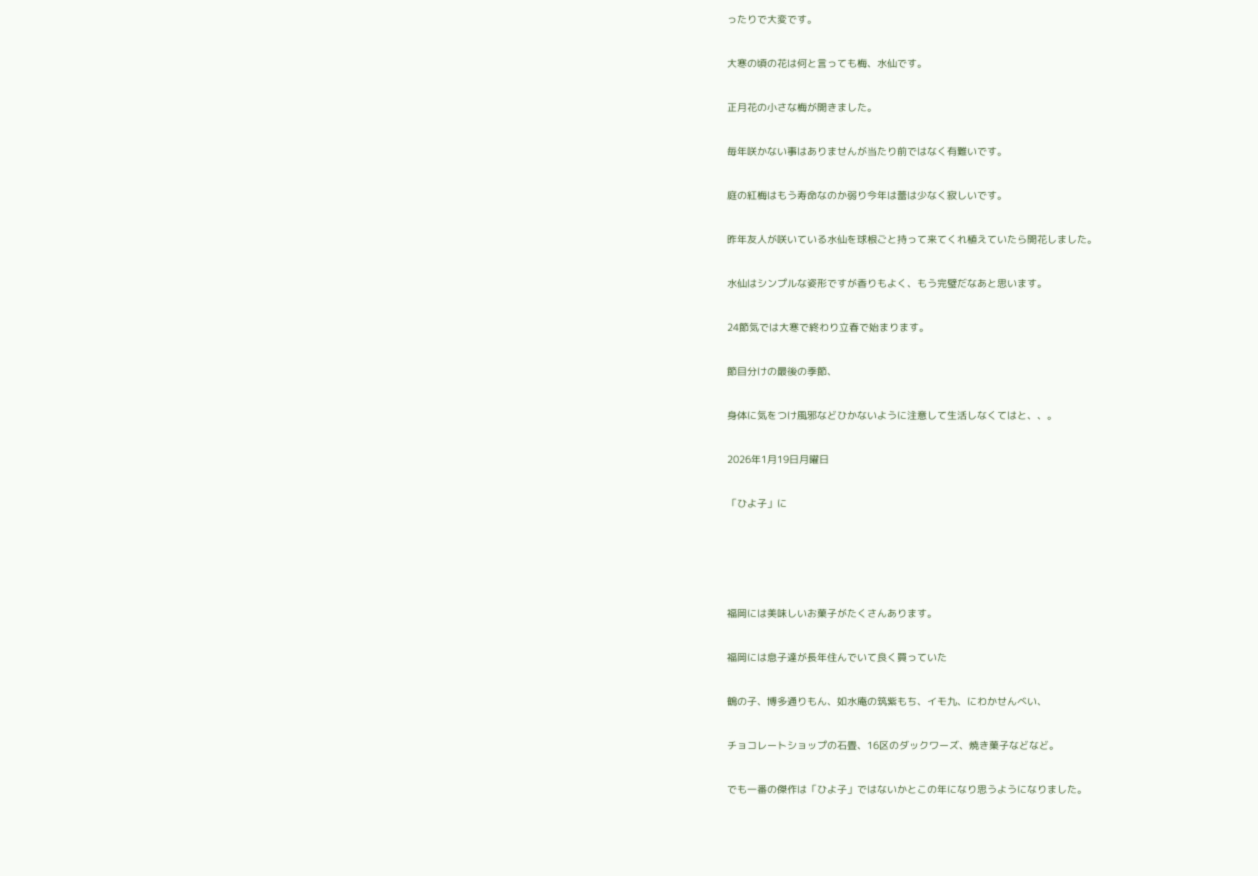ったりで大変です。

大寒の頃の花は何と言っても梅、水仙です。

正月花の小さな梅が開きました。

毎年咲かない事はありませんが当たり前ではなく有難いです。

庭の紅梅はもう寿命なのか弱り今年は蕾は少なく寂しいです。

昨年友人が咲いている水仙を球根ごと持って来てくれ植えていたら開花しました。

水仙はシンプルな姿形ですが香りもよく、もう完璧だなあと思います。

24節気では大寒で終わり立春で始まります。

節目分けの最後の季節、

身体に気をつけ風邪などひかないように注意して生活しなくてはと、、。

2026年1月19日月曜日

「ひよ子」に




福岡には美味しいお菓子がたくさんあります。

福岡には息子達が長年住んでいて良く買っていた

鶴の子、博多通りもん、如水庵の筑紫もち、イモ九、にわかせんべい、

チョコレートショップの石畳、16区のダックワーズ、焼き菓子などなど。

でも一番の傑作は「ひよ子」ではないかとこの年になり思うようになりました。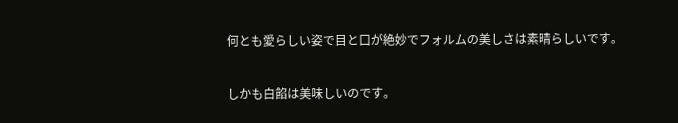何とも愛らしい姿で目と口が絶妙でフォルムの美しさは素晴らしいです。

しかも白餡は美味しいのです。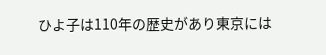ひよ子は110年の歴史があり東京には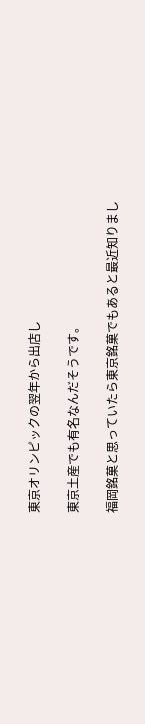東京オリンピックの翌年から出店し

東京土産でも有名なんだそうです。

福岡銘菓と思っていたら東京銘菓でもあると最近知りまし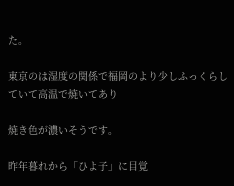た。

東京のは湿度の関係で福岡のより少しふっくらしていて高温で焼いてあり

焼き色が濃いそうです。

昨年暮れから「ひよ子」に目覚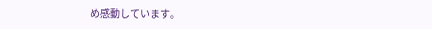め感動しています。